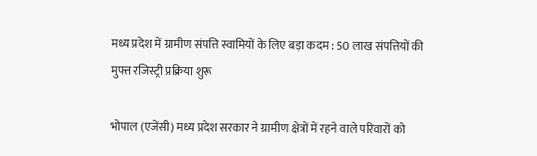मध्य प्रदेश में ग्रामीण संपत्ति स्वामियों के लिए बड़ा कदम : 50 लाख संपत्तियों की मुफ्त रजिस्ट्री प्रक्रिया शुरू

भोपाल (एजेंसी) मध्य प्रदेश सरकार ने ग्रामीण क्षेत्रों में रहने वाले परिवारों को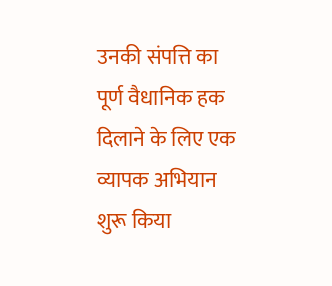उनकी संपत्ति का पूर्ण वैधानिक हक दिलाने के लिए एक व्यापक अभियान शुरू किया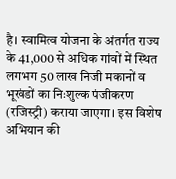है। स्वामित्व योजना के अंतर्गत राज्य के 41,000 से अधिक गांवों में स्थित लगभग 50 लाख निजी मकानों व भूखंडों का निःशुल्क पंजीकरण (रजिस्ट्री) कराया जाएगा। इस विशेष अभियान की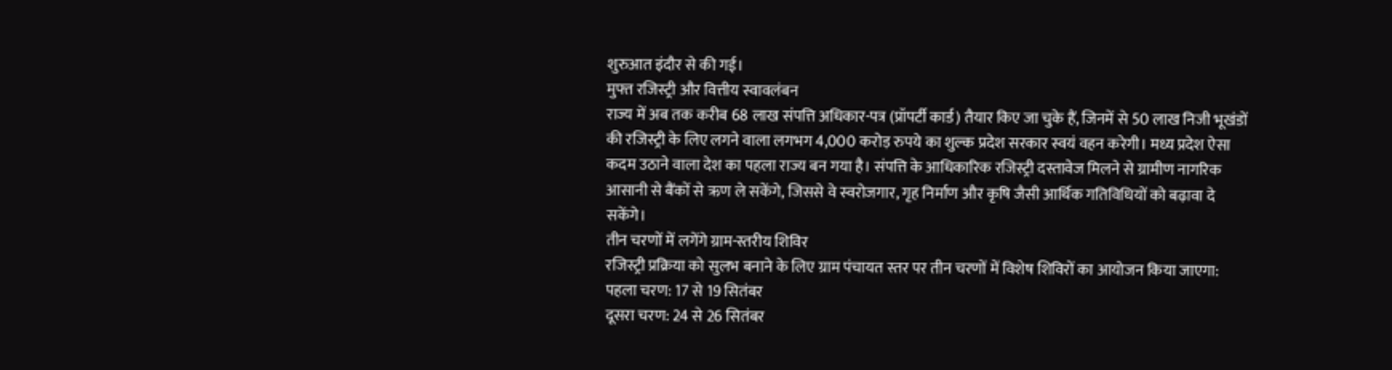शुरुआत इंदौर से की गई।
मुफ्त रजिस्ट्री और वित्तीय स्वावलंबन
राज्य में अब तक करीब 68 लाख संपत्ति अधिकार-पत्र (प्रॉपर्टी कार्ड) तैयार किए जा चुके हैं, जिनमें से 50 लाख निजी भूखंडों की रजिस्ट्री के लिए लगने वाला लगभग 4,000 करोड़ रुपये का शुल्क प्रदेश सरकार स्वयं वहन करेगी। मध्य प्रदेश ऐसा कदम उठाने वाला देश का पहला राज्य बन गया है। संपत्ति के आधिकारिक रजिस्ट्री दस्तावेज मिलने से ग्रामीण नागरिक आसानी से बैंकों से ऋण ले सकेंगे, जिससे वे स्वरोजगार, गृह निर्माण और कृषि जैसी आर्थिक गतिविधियों को बढ़ावा दे सकेंगे।
तीन चरणों में लगेंगे ग्राम-स्तरीय शिविर
रजिस्ट्री प्रक्रिया को सुलभ बनाने के लिए ग्राम पंचायत स्तर पर तीन चरणों में विशेष शिविरों का आयोजन किया जाएगा:
पहला चरण: 17 से 19 सितंबर
दूसरा चरण: 24 से 26 सितंबर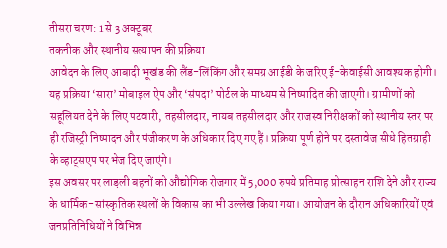तीसरा चरण: 1 से 3 अक्टूबर
तकनीक और स्थानीय सत्यापन की प्रक्रिया
आवेदन के लिए आबादी भूखंड की लैंड-लिंकिंग और समग्र आईडी के जरिए ई-केवाईसी आवश्यक होगी। यह प्रक्रिया ‘सारा’ मोबाइल ऐप और ‘संपदा’ पोर्टल के माध्यम से निष्पादित की जाएगी। ग्रामीणों को सहूलियत देने के लिए पटवारी, तहसीलदार, नायब तहसीलदार और राजस्व निरीक्षकों को स्थानीय स्तर पर ही रजिस्ट्री निष्पादन और पंजीकरण के अधिकार दिए गए हैं। प्रक्रिया पूर्ण होने पर दस्तावेज सीधे हितग्राही के व्हाट्सएप पर भेज दिए जाएंगे।
इस अवसर पर लाड़ली बहनों को औद्योगिक रोजगार में 5,000 रुपये प्रतिमाह प्रोत्साहन राशि देने और राज्य के धार्मिक-सांस्कृतिक स्थलों के विकास का भी उल्लेख किया गया। आयोजन के दौरान अधिकारियों एवं जनप्रतिनिधियों ने विभिन्न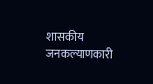शासकीय जनकल्याणकारी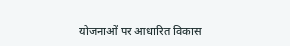योजनाओं पर आधारित विकास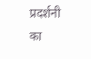प्रदर्शनी का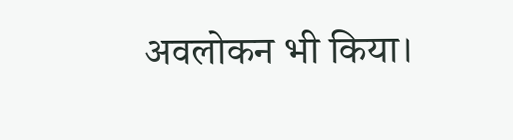अवलोकन भी किया।